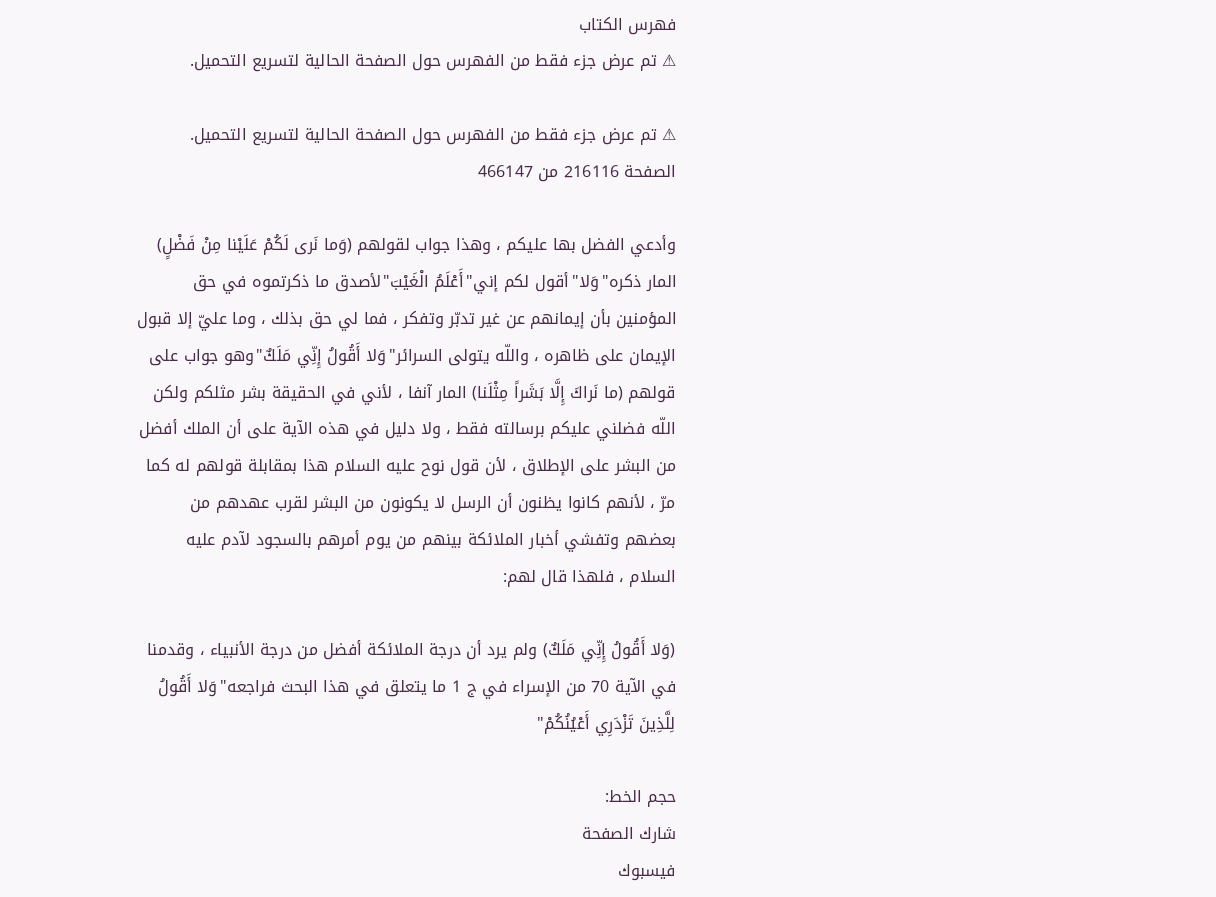فهرس الكتاب
⚠ تم عرض جزء فقط من الفهرس حول الصفحة الحالية لتسريع التحميل.

⚠ تم عرض جزء فقط من الفهرس حول الصفحة الحالية لتسريع التحميل.
الصفحة 216116 من 466147

وأدعي الفضل بها عليكم ، وهذا جواب لقولهم (وَما نَرى لَكُمْ عَلَيْنا مِنْ فَضْلٍ) المار ذكره"وَلا"أقول لكم إني"أَعْلَمُ الْغَيْبَ"لأصدق ما ذكرتموه في حق المؤمنين بأن إيمانهم عن غير تدبّر وتفكر ، فما لي حق بذلك ، وما عليّ إلا قبول الإيمان على ظاهره ، واللّه يتولى السرائر"وَلا أَقُولُ إِنِّي مَلَكٌ"وهو جواب على قولهم (ما نَراكَ إِلَّا بَشَراً مِثْلَنا) المار آنفا ، لأني في الحقيقة بشر مثلكم ولكن اللّه فضلني عليكم برسالته فقط ، ولا دليل في هذه الآية على أن الملك أفضل من البشر على الإطلاق ، لأن قول نوح عليه السلام هذا بمقابلة قولهم له كما مرّ ، لأنهم كانوا يظنون أن الرسل لا يكونون من البشر لقرب عهدهم من بعضهم وتفشي أخبار الملائكة بينهم من يوم أمرهم بالسجود لآدم عليه السلام ، فلهذا قال لهم:

(وَلا أَقُولُ إِنِّي مَلَكٌ) ولم يرد أن درجة الملائكة أفضل من درجة الأنبياء ، وقدمنا في الآية 70 من الإسراء في ج 1 ما يتعلق في هذا البحث فراجعه"وَلا أَقُولُ لِلَّذِينَ تَزْدَرِي أَعْيُنُكُمْ"

حجم الخط:
شارك الصفحة
فيسبوك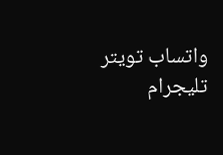واتساب تويتر تليجرام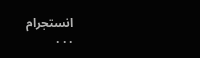انستجرام
. . .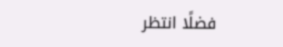فضلًا انتظر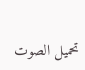تحميل الصوت